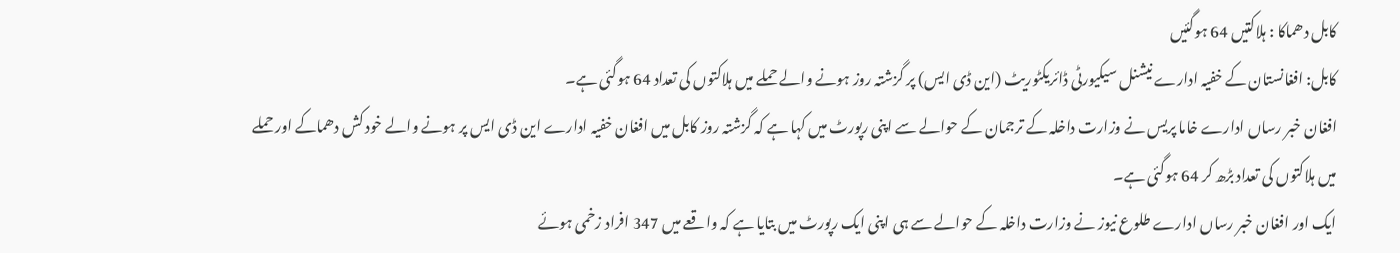کابل دھماکا : ہلاکتیں 64 ہوگئیں
کابل: افغانستان کے خفیہ ادارے نیشنل سیکیورٹی ڈائریکٹوریٹ (این ڈی ایس) پر گزشتہ روز ہونے والے حملے میں ہلاکتوں کی تعداد 64 ہوگئی ہے۔
افغان خبر رساں ادارے خاما پریس نے وزارت داخلہ کے ترجمان کے حوالے سے اپنی رپورٹ میں کہا ہے کہ گزشتہ روز کابل میں افغان خفیہ ادارے این ڈی ایس پر ہونے والے خود کش دھماکے اور حملے میں ہلاکتوں کی تعداد بڑھ کر 64 ہوگئی ہے۔
ایک اور افغان خبر رساں ادارے طلوع نیوز نے وزارت داخلہ کے حوالے سے ہی اپنی ایک رپورٹ میں بتایا ہے کہ واقعے میں 347 افراد زخمی ہوئے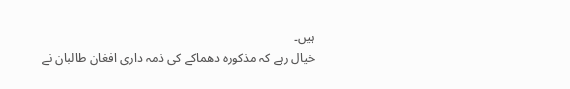ہیں۔
خیال رہے کہ مذکورہ دھماکے کی ذمہ داری افغان طالبان نے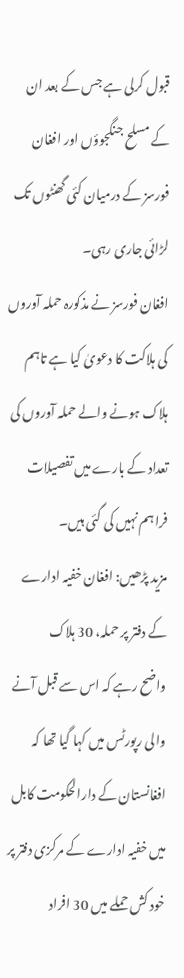قبول کرلی ہے جس کے بعد ان کے مسلح جنگجوؤں اور افغان فورسز کے درمیان کئی گھنٹوں تک لڑائی جاری رہی۔
افغان فورسز نے مذکورہ حملہ آوروں کی ہلاکت کا دعویٰ کیا ہے تاہم ہلاک ہونے والے حملہ آوروں کی تعداد کے بارے میں تفصیلات فراہم نہیں کی گئی ہیں۔
مزید پڑھیں: افغان خفیہ ادارے کے دفتر پر حملہ، 30 ہلاک
واضح رہے کہ اس سے قبل آنے والی رپورٹس میں کہا گیا تھا کہ افغانستان کے دارالحکومت کابل میں خفیہ ادارے کے مرکزی دفتر پر خود کش حملے میں 30 افراد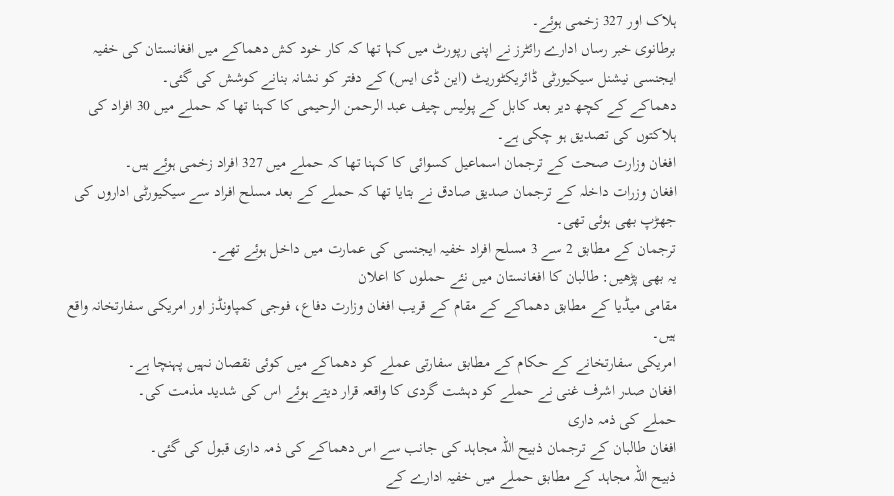ہلاک اور 327 زخمی ہوئے۔
برطانوی خبر رساں ادارے رائٹرز نے اپنی رپورٹ میں کہا تھا کہ کار خود کش دھماکے میں افغانستان کی خفیہ ایجنسی نیشنل سیکیورٹی ڈائریکٹوریٹ (این ڈی ایس) کے دفتر کو نشانہ بنانے کوشش کی گئی۔
دھماکے کے کچھ دیر بعد کابل کے پولیس چیف عبد الرحمن الرحیمی کا کہنا تھا کہ حملے میں 30 افراد کی ہلاکتوں کی تصدیق ہو چکی ہے۔
افغان وزارت صحت کے ترجمان اسماعیل کسوائی کا کہنا تھا کہ حملے میں 327 افراد زخمی ہوئے ہیں۔
افغان وزرات داخلہ کے ترجمان صدیق صادق نے بتایا تھا کہ حملے کے بعد مسلح افراد سے سیکیورٹی اداروں کی جھڑپ بھی ہوئی تھی۔
ترجمان کے مطابق 2 سے 3 مسلح افراد خفیہ ایجنسی کی عمارت میں داخل ہوئے تھے۔
یہ بھی پڑھیں: طالبان کا افغانستان میں نئے حملوں کا اعلان
مقامی میڈیا کے مطابق دھماکے کے مقام کے قریب افغان وزارت دفاع، فوجی کمپاونڈز اور امریکی سفارتخانہ واقع ہیں۔
امریکی سفارتخانے کے حکام کے مطابق سفارتی عملے کو دھماکے میں کوئی نقصان نہیں پہنچا ہے۔
افغان صدر اشرف غنی نے حملے کو دہشت گردی کا واقعہ قرار دیتے ہوئے اس کی شدید مذمت کی۔
حملے کی ذمہ داری
افغان طالبان کے ترجمان ذبیح اللہ مجاہد کی جانب سے اس دھماکے کی ذمہ داری قبول کی گئی۔
ذبیح اللہ مجاہد کے مطابق حملے میں خفیہ ادارے کے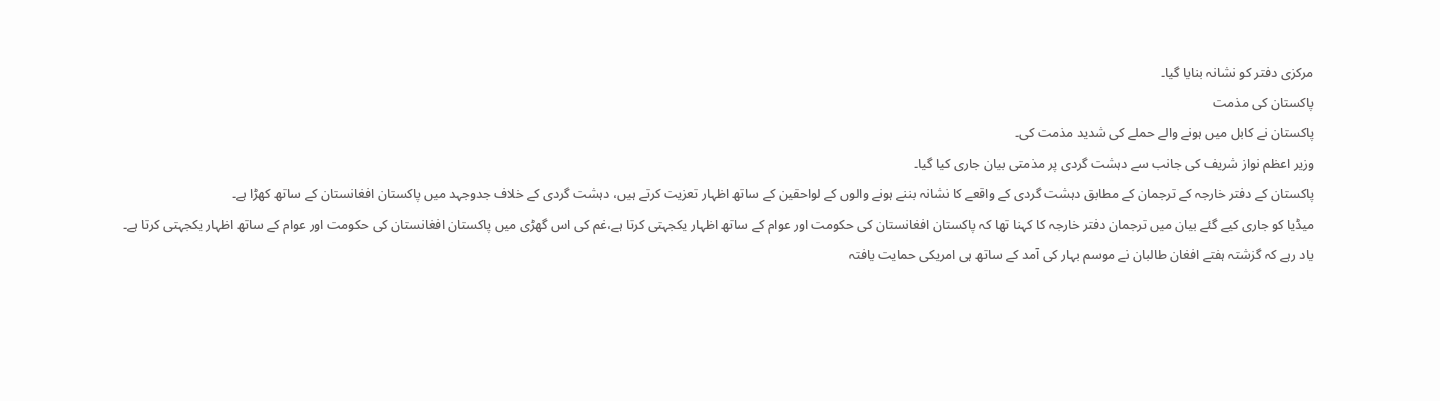مرکزی دفتر کو نشانہ بنایا گیا۔
پاکستان کی مذمت
پاکستان نے کابل میں ہونے والے حملے کی شدید مذمت کی۔
وزیر اعظم نواز شریف کی جانب سے دہشت گردی پر مذمتی بیان جاری کیا گیا۔
پاکستان کے دفتر خارجہ کے ترجمان کے مطابق دہشت گردی کے واقعے کا نشانہ بننے ہونے والوں کے لواحقین کے ساتھ اظہار تعزیت کرتے ہیں، دہشت گردی کے خلاف جدوجہد میں پاکستان افغانستان کے ساتھ کھڑا ہے۔
میڈیا کو جاری کیے گئے بیان میں ترجمان دفتر خارجہ کا کہنا تھا کہ پاکستان افغانستان کی حکومت اور عوام کے ساتھ اظہار یکجہتی کرتا ہے،غم کی اس گھڑی میں پاکستان افغانستان کی حکومت اور عوام کے ساتھ اظہار یکجہتی کرتا ہے۔
یاد رہے کہ گزشتہ ہفتے افغان طالبان نے موسم بہار کی آمد کے ساتھ ہی امریکی حمایت یافتہ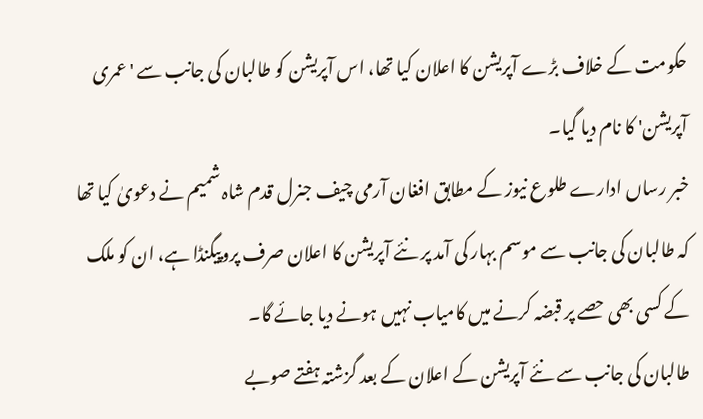حکومت کے خلاف بڑے آپریشن کا اعلان کیا تھا، اس آپریشن کو طالبان کی جانب سے 'عمری آپریشن' کا نام دیا گیا۔
خبر رساں ادارے طلوع نیوز کے مطابق افغان آرمی چیف جنرل قدم شاہ شمیم نے دعویٰ کیا تھا کہ طالبان کی جانب سے موسم بہار کی آمد پر نئے آپریشن کا اعلان صرف پروپیگنڈا ہے، ان کو ملک کے کسی بھی حصے پر قبضہ کرنے میں کامیاب نہیں ہونے دیا جائے گا۔
طالبان کی جانب سے نئے آپریشن کے اعلان کے بعد گزشتہ ہفتے صوبے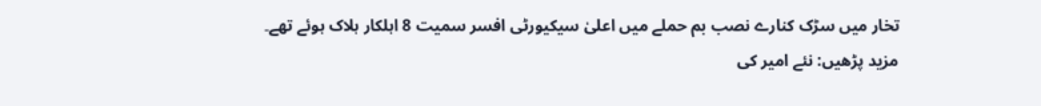تخار میں سڑک کنارے نصب بم حملے میں اعلیٰ سیکیورٹی افسر سمیت 8 اہلکار ہلاک ہوئے تھے۔
مزید پڑھیں: نئے امیر کی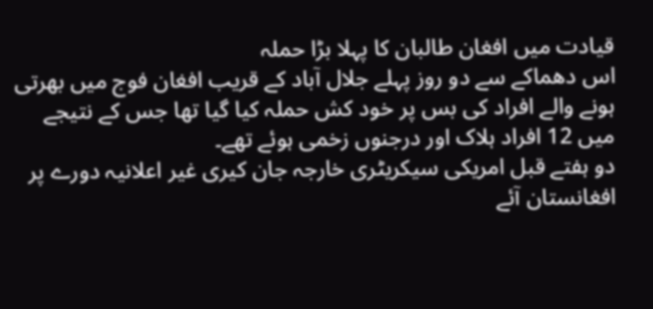قیادت میں افغان طالبان کا پہلا بڑا حملہ
اس دھماکے سے دو روز پہلے جلال آباد کے قریب افغان فوج میں بھرتی ہونے والے افراد کی بس پر خود کش حملہ کیا گیا تھا جس کے نتیجے میں 12 افراد ہلاک اور درجنوں زخمی ہوئے تھے۔
دو ہفتے قبل امریکی سیکریٹری خارجہ جان کیری غیر اعلانیہ دورے پر افغانستان آئے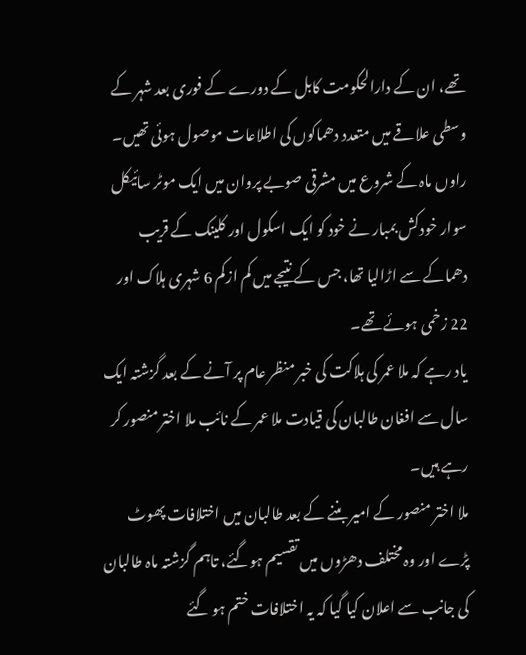تھے، ان کے دارالحکومت کابل کے دورے کے فوری بعد شہر کے وسطی علاقے میں متعدد دھماکوں کی اطلاعات موصول ہوئی تھیں۔
راوں ماہ کے شروع میں مشرقی صوبے پروان میں ایک موٹر سائیکل سوار خودکش بمبار نے خود کو ایک اسکول اور کلینک کے قریب دھماکے سے اڑالیا تھا، جس کے نتیجے میں کم ازکم 6 شہری ہلاک اور 22 زخمی ہوئے تھے۔
یاد رہے کہ ملا عمر کی ہلاکت کی خبر منظر عام پر آنے کے بعد گزشتہ ایک سال سے افغان طالبان کی قیادت ملا عمر کے نائب ملا اختر منصور کر رہے ہیں۔
ملا اختر منصور کے امیر بننے کے بعد طالبان میں اختلافات پھوٹ پڑے اور وہ مختلف دھڑوں میں تقسیم ہوگئے، تاہم گزشتہ ماہ طالبان کی جانب سے اعلان کیا گیا کہ یہ اختلافات ختم ہو گئے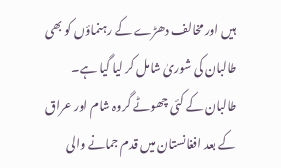ہیں اور مخالف دھڑے کے رہنماؤں کو بھی طالبان کی شوریٰ شامل کر لیا گیا ہے۔
طالبان کے کئی چھوٹے گروہ شام اور عراق کے بعد افغانستان میں قدم جمانے والی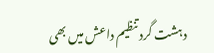دہشت گرد تنظیم داعش میں بھی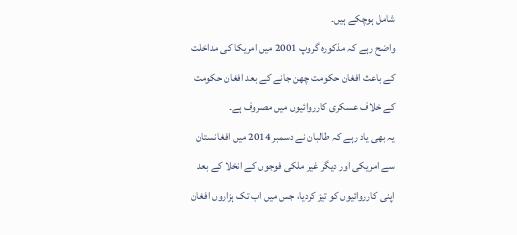شامل ہوچکے ہیں۔
واضح رہے کہ مذکورہ گروپ 2001 میں امریکا کی مداخلت کے باعث افغان حکومت چھن جانے کے بعد افغان حکومت کے خلاف عسکری کارروائیوں میں مصروف ہے۔
یہ بھی یاد رہے کہ طالبان نے دسمبر 2014 میں افغانستان سے امریکی اور دیگر غیر ملکی فوجوں کے انخلا کے بعد اپنی کارروائیوں کو تیز کردیا، جس میں اب تک ہزاروں افغان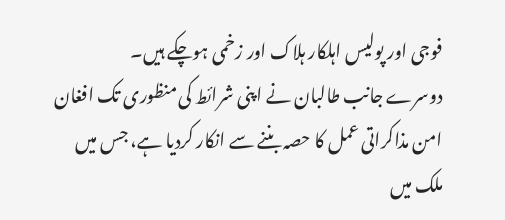فوجی اور پولیس اہلکار ہلاک اور زخمی ہوچکے ہیں۔
دوسرے جانب طالبان نے اپنی شرائط کی منظوری تک افغان امن مذاکراتی عمل کا حصہ بننے سے انکار کردیا ہے، جس میں ملک میں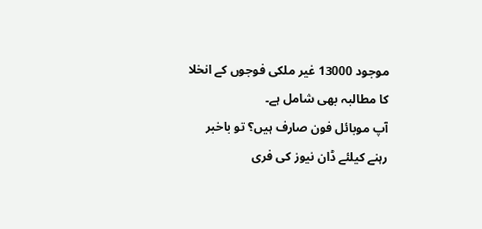موجود 13000 غیر ملکی فوجوں کے انخلا کا مطالبہ بھی شامل ہے۔
آپ موبائل فون صارف ہیں؟ تو باخبر رہنے کیلئے ڈان نیوز کی فری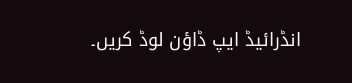انڈرائیڈ ایپ ڈاؤن لوڈ کریں۔